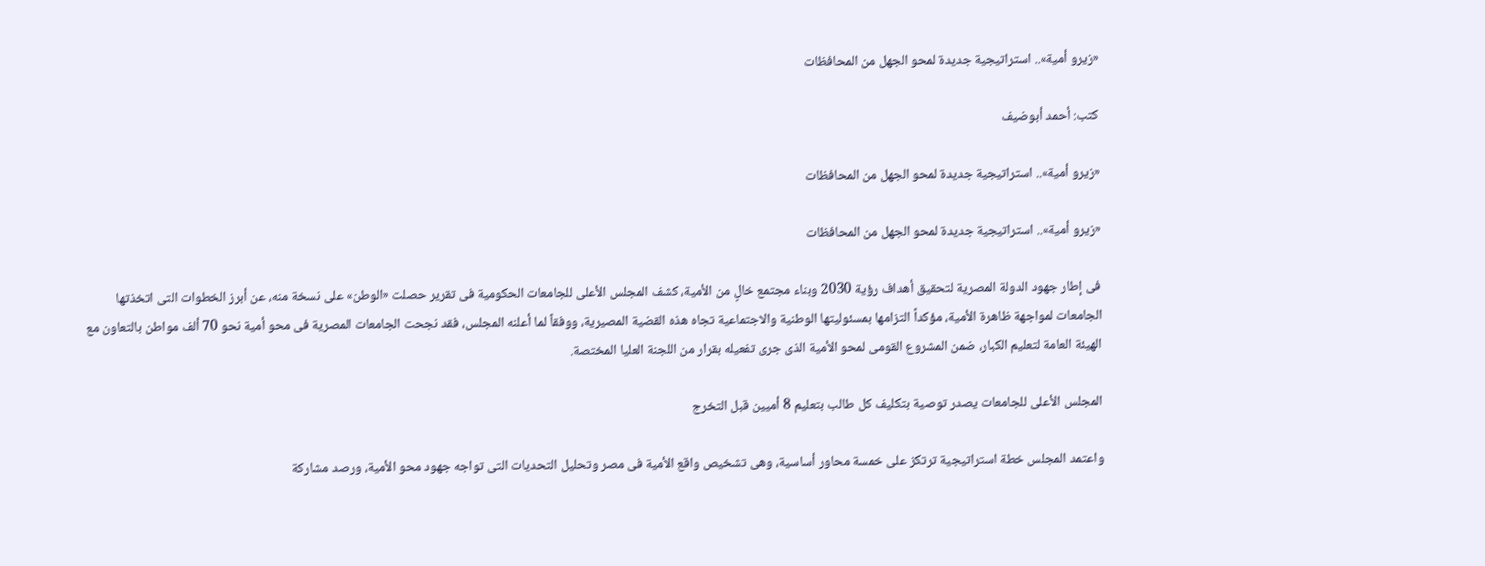«زيرو أمية».. استراتيجية جديدة لمحو الجهل من المحافظات

كتب: أحمد أبوضيف

«زيرو أمية».. استراتيجية جديدة لمحو الجهل من المحافظات

«زيرو أمية».. استراتيجية جديدة لمحو الجهل من المحافظات

فى إطار جهود الدولة المصرية لتحقيق أهداف رؤية 2030 وبناء مجتمع خالٍ من الأمية، كشف المجلس الأعلى للجامعات الحكومية فى تقرير حصلت «الوطن» على نسخة منه، عن أبرز الخطوات التى اتخذتها الجامعات لمواجهة ظاهرة الأمية، مؤكداً التزامها بمسئوليتها الوطنية والاجتماعية تجاه هذه القضية المصيرية، ووفقاً لما أعلنه المجلس، فقد نجحت الجامعات المصرية فى محو أمية نحو 70 ألف مواطن بالتعاون مع الهيئة العامة لتعليم الكبار، ضمن المشروع القومى لمحو الأمية الذى جرى تفعيله بقرار من اللجنة العليا المختصة.

المجلس الأعلى للجامعات يصدر توصية بتكليف كل طالب بتعليم 8 أميين قبل التخرج

واعتمد المجلس خطة استراتيجية ترتكز على خمسة محاور أساسية، وهى تشخيص واقع الأمية فى مصر وتحليل التحديات التى تواجه جهود محو الأمية، ورصد مشاركة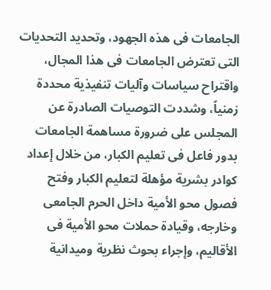الجامعات فى هذه الجهود، وتحديد التحديات التى تعترض الجامعات فى هذا المجال، واقتراح سياسات وآليات تنفيذية محددة زمنياً، وشددت التوصيات الصادرة عن المجلس على ضرورة مساهمة الجامعات بدور فاعل فى تعليم الكبار، من خلال إعداد كوادر بشرية مؤهلة لتعليم الكبار وفتح فصول محو الأمية داخل الحرم الجامعى وخارجه، وقيادة حملات محو الأمية فى الأقاليم، وإجراء بحوث نظرية وميدانية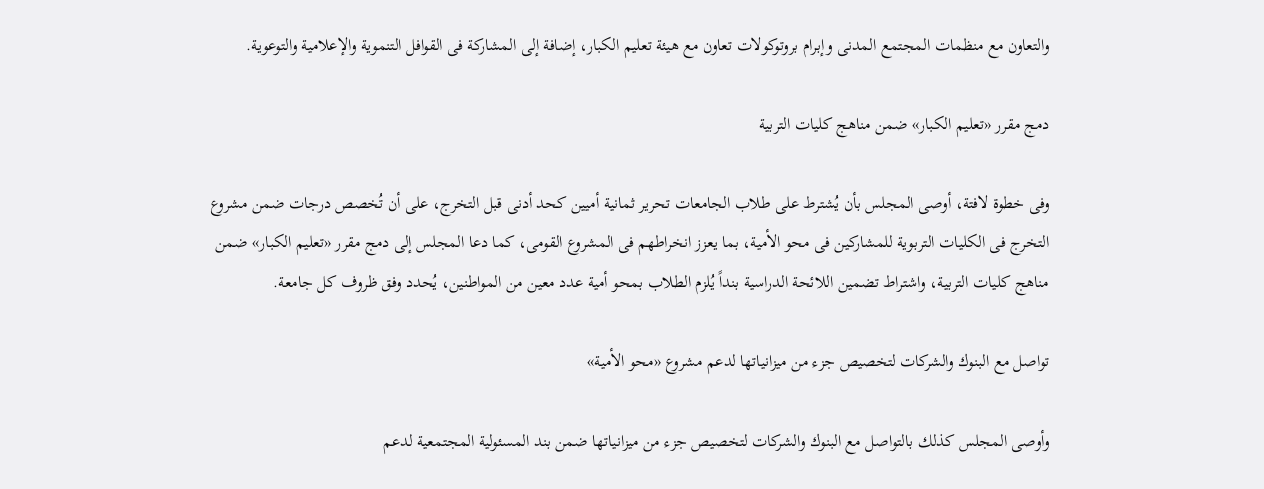والتعاون مع منظمات المجتمع المدنى وإبرام بروتوكولات تعاون مع هيئة تعليم الكبار، إضافة إلى المشاركة فى القوافل التنموية والإعلامية والتوعوية.

دمج مقرر «تعليم الكبار» ضمن مناهج كليات التربية

وفى خطوة لافتة، أوصى المجلس بأن يُشترط على طلاب الجامعات تحرير ثمانية أميين كحد أدنى قبل التخرج، على أن تُخصص درجات ضمن مشروع التخرج فى الكليات التربوية للمشاركين فى محو الأمية، بما يعزز انخراطهم فى المشروع القومى، كما دعا المجلس إلى دمج مقرر «تعليم الكبار» ضمن مناهج كليات التربية، واشتراط تضمين اللائحة الدراسية بنداً يُلزم الطلاب بمحو أمية عدد معين من المواطنين، يُحدد وفق ظروف كل جامعة.

تواصل مع البنوك والشركات لتخصيص جزء من ميزانياتها لدعم مشروع «محو الأمية»

وأوصى المجلس كذلك بالتواصل مع البنوك والشركات لتخصيص جزء من ميزانياتها ضمن بند المسئولية المجتمعية لدعم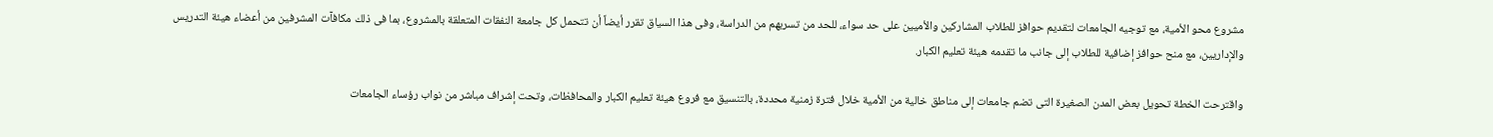مشروع محو الأمية، مع توجيه الجامعات لتقديم حوافز للطلاب المشاركين والأميين على حد سواء، للحد من تسربهم من الدراسة، وفى هذا السياق تقرر أيضاً أن تتحمل كل جامعة النفقات المتعلقة بالمشروع، بما فى ذلك مكافآت المشرفين من أعضاء هيئة التدريس والإداريين، مع منح حوافز إضافية للطلاب إلى جانب ما تقدمه هيئة تعليم الكبار.

واقترحت الخطة تحويل بعض المدن الصغيرة التى تضم جامعات إلى مناطق خالية من الأمية خلال فترة زمنية محددة، بالتنسيق مع فروع هيئة تعليم الكبار والمحافظات، وتحت إشراف مباشر من نواب رؤساء الجامعات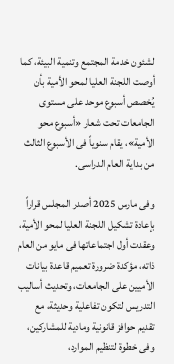لشئون خدمة المجتمع وتنمية البيئة، كما أوصت اللجنة العليا لمحو الأمية بأن يُخصص أسبوع موحد على مستوى الجامعات تحت شعار «أسبوع محو الأمية»، يقام سنوياً فى الأسبوع الثالث من بداية العام الدراسى.

وفى مارس 2025 أصدر المجلس قراراً بإعادة تشكيل اللجنة العليا لمحو الأمية، وعقدت أول اجتماعاتها فى مايو من العام ذاته، مؤكدة ضرورة تعميم قاعدة بيانات الأميين على الجامعات، وتحديث أساليب التدريس لتكون تفاعلية وحديثة، مع تقديم حوافز قانونية ومادية للمشاركين، وفى خطوة لتنظيم الموارد،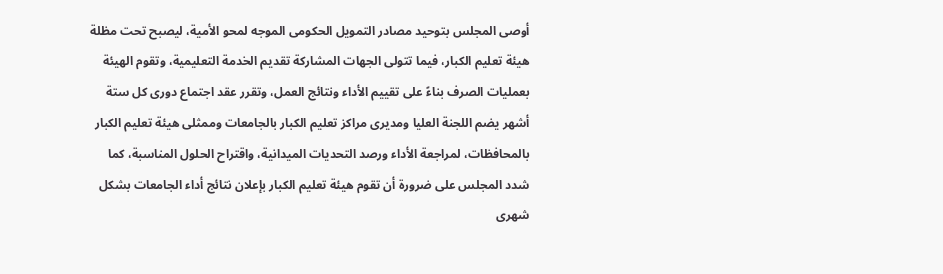أوصى المجلس بتوحيد مصادر التمويل الحكومى الموجه لمحو الأمية، ليصبح تحت مظلة هيئة تعليم الكبار، فيما تتولى الجهات المشاركة تقديم الخدمة التعليمية، وتقوم الهيئة بعمليات الصرف بناءً على تقييم الأداء ونتائج العمل، وتقرر عقد اجتماع دورى كل ستة أشهر يضم اللجنة العليا ومديرى مراكز تعليم الكبار بالجامعات وممثلى هيئة تعليم الكبار بالمحافظات، لمراجعة الأداء ورصد التحديات الميدانية، واقتراح الحلول المناسبة، كما شدد المجلس على ضرورة أن تقوم هيئة تعليم الكبار بإعلان نتائج أداء الجامعات بشكل شهرى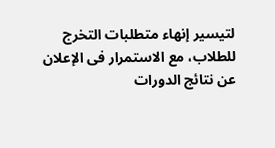لتيسير إنهاء متطلبات التخرج للطلاب، مع الاستمرار فى الإعلان عن نتائج الدورات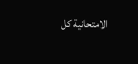الامتحانية كل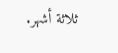ثلاثة أشهر.